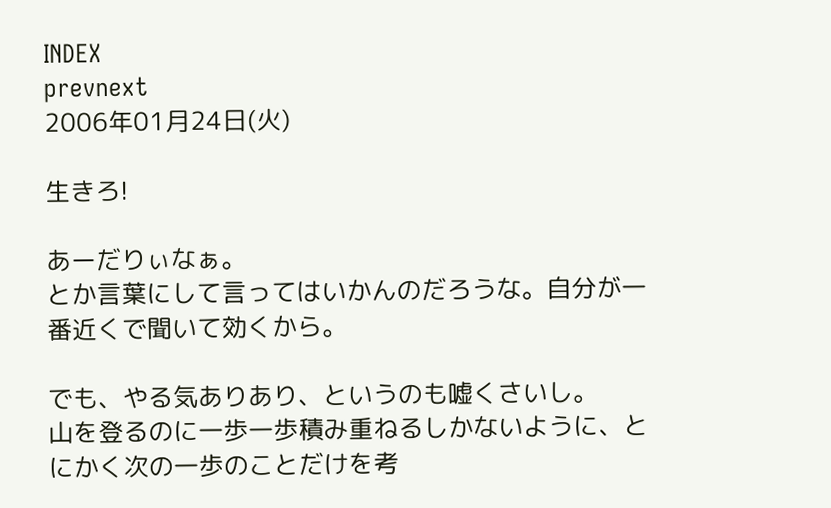INDEX
prevnext
2006年01月24日(火)

生きろ!

あーだりぃなぁ。
とか言葉にして言ってはいかんのだろうな。自分が一番近くで聞いて効くから。

でも、やる気ありあり、というのも嘘くさいし。
山を登るのに一歩一歩積み重ねるしかないように、とにかく次の一歩のことだけを考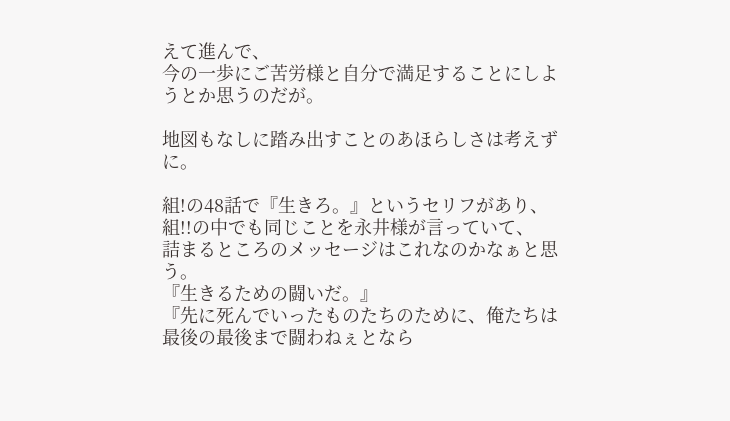えて進んで、
今の一歩にご苦労様と自分で満足することにしようとか思うのだが。

地図もなしに踏み出すことのあほらしさは考えずに。

組!の48話で『生きろ。』というセリフがあり、組!!の中でも同じことを永井様が言っていて、
詰まるところのメッセージはこれなのかなぁと思う。
『生きるための闘いだ。』
『先に死んでいったものたちのために、俺たちは最後の最後まで闘わねぇとなら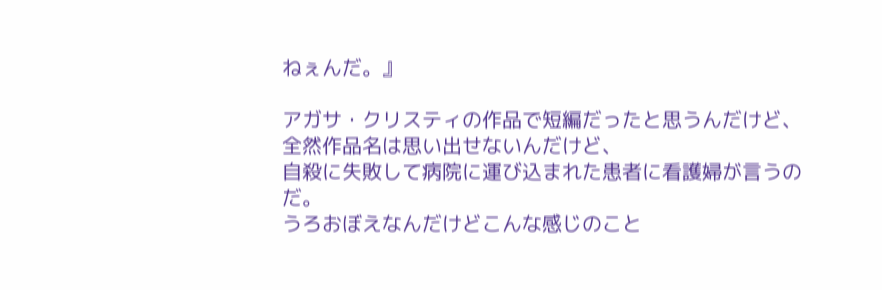ねぇんだ。』

アガサ・クリスティの作品で短編だったと思うんだけど、全然作品名は思い出せないんだけど、
自殺に失敗して病院に運び込まれた患者に看護婦が言うのだ。
うろおぼえなんだけどこんな感じのこと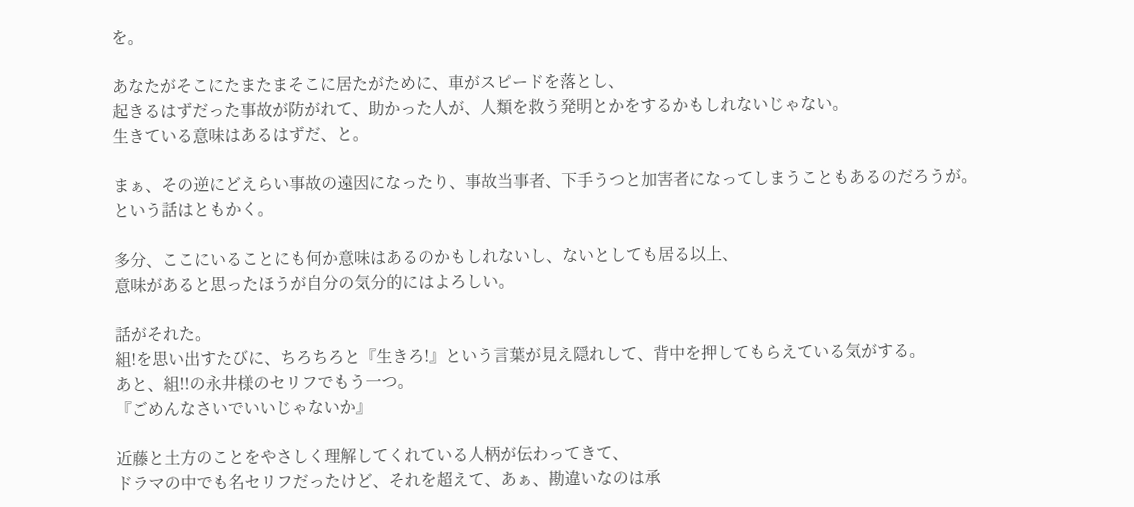を。

あなたがそこにたまたまそこに居たがために、車がスピードを落とし、
起きるはずだった事故が防がれて、助かった人が、人類を救う発明とかをするかもしれないじゃない。
生きている意味はあるはずだ、と。

まぁ、その逆にどえらい事故の遠因になったり、事故当事者、下手うつと加害者になってしまうこともあるのだろうが。
という話はともかく。

多分、ここにいることにも何か意味はあるのかもしれないし、ないとしても居る以上、
意味があると思ったほうが自分の気分的にはよろしい。

話がそれた。
組!を思い出すたびに、ちろちろと『生きろ!』という言葉が見え隠れして、背中を押してもらえている気がする。
あと、組!!の永井様のセリフでもう一つ。
『ごめんなさいでいいじゃないか』

近藤と土方のことをやさしく理解してくれている人柄が伝わってきて、
ドラマの中でも名セリフだったけど、それを超えて、あぁ、勘違いなのは承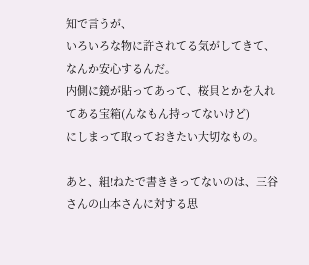知で言うが、
いろいろな物に許されてる気がしてきて、なんか安心するんだ。
内側に鏡が貼ってあって、桜貝とかを入れてある宝箱(んなもん持ってないけど)
にしまって取っておきたい大切なもの。

あと、組!ねたで書ききってないのは、三谷さんの山本さんに対する思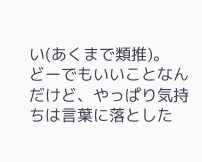い(あくまで類推)。
どーでもいいことなんだけど、やっぱり気持ちは言葉に落とした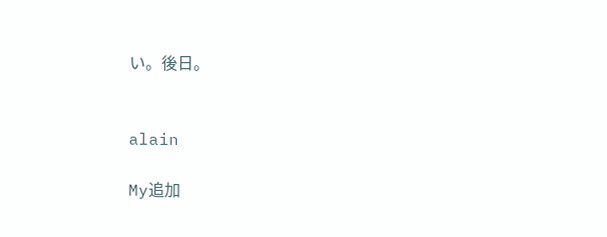い。後日。


alain

My追加